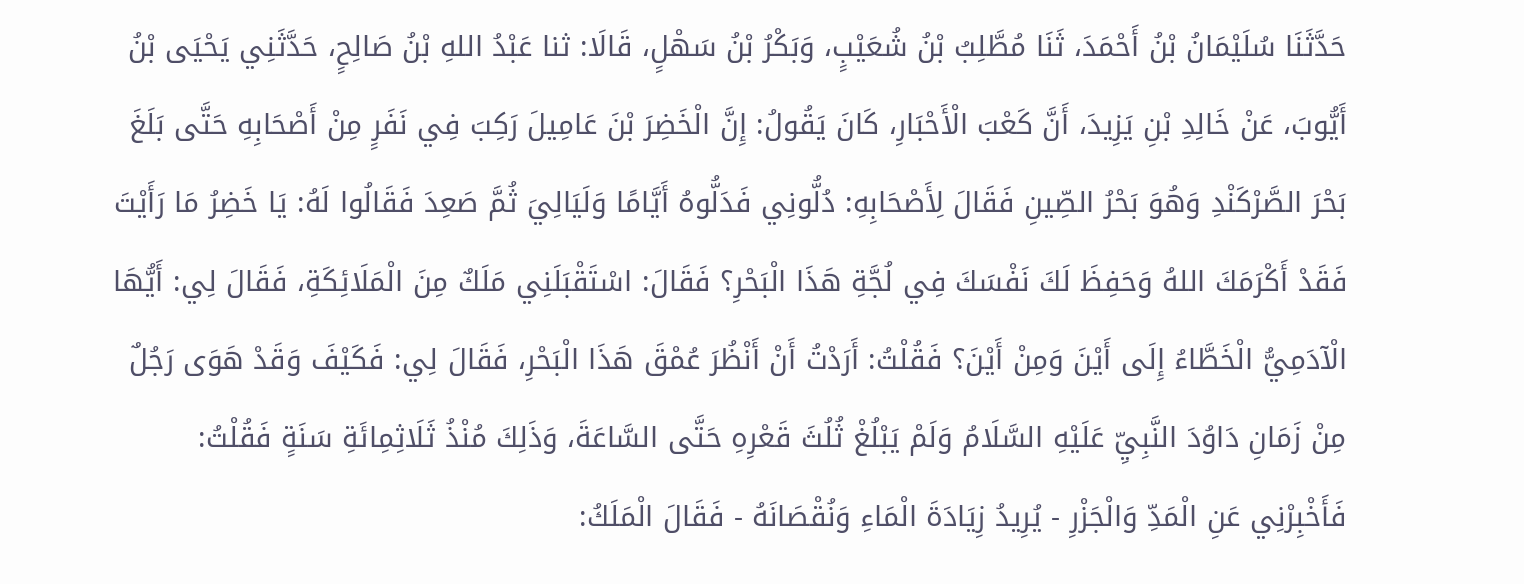حَدَّثَنَا سُلَيْمَانُ بْنُ أَحْمَدَ، ثَنَا مُطَّلِبُ بْنُ شُعَيْبٍ، وَبَكْرُ بْنُ سَهْلٍ، قَالَا: ثنا عَبْدُ اللهِ بْنُ صَالِحٍ، حَدَّثَنِي يَحْيَى بْنُ أَيُّوبَ، عَنْ خَالِدِ بْنِ يَزِيدَ، أَنَّ كَعْبَ الْأَحْبَارِ، كَانَ يَقُولُ: إِنَّ الْخَضِرَ بْنَ عَامِيلَ رَكِبَ فِي نَفَرٍ مِنْ أَصْحَابِهِ حَتَّى بَلَغَ بَحْرَ الصَّرْكَنْدِ وَهُوَ بَحْرُ الصِّينِ فَقَالَ لِأَصْحَابِهِ: دُلُّونِي فَدَلُّوهُ أَيَّامًا وَلَيَالِيَ ثُمَّ صَعِدَ فَقَالُوا لَهُ: يَا خَضِرُ مَا رَأَيْتَ فَقَدْ أَكْرَمَكَ اللهُ وَحَفِظَ لَكَ نَفْسَكَ فِي لُجَّةِ هَذَا الْبَحْرِ؟ فَقَالَ: اسْتَقْبَلَنِي مَلَكٌ مِنَ الْمَلَائِكَةِ، فَقَالَ لِي: أَيُّهَا الْآدَمِيُّ الْخَطَّاءُ إِلَى أَيْنَ وَمِنْ أَيْنَ؟ فَقُلْتُ: أَرَدْتُ أَنْ أَنْظُرَ عُمْقَ هَذَا الْبَحْرِ، فَقَالَ لِي: فَكَيْفَ وَقَدْ هَوَى رَجُلٌ مِنْ زَمَانِ دَاوُدَ النَّبِيِّ عَلَيْهِ السَّلَامُ وَلَمْ يَبْلُغْ ثُلُثَ قَعْرِهِ حَتَّى السَّاعَةَ، وَذَلِكَ مُنْذُ ثَلَاثِمِائَةِ سَنَةٍ فَقُلْتُ: فَأَخْبِرْنِي عَنِ الْمَدِّ وَالْجَزْرِ - يُرِيدُ زِيَادَةَ الْمَاءِ وَنُقْصَانَهُ - فَقَالَ الْمَلَكُ: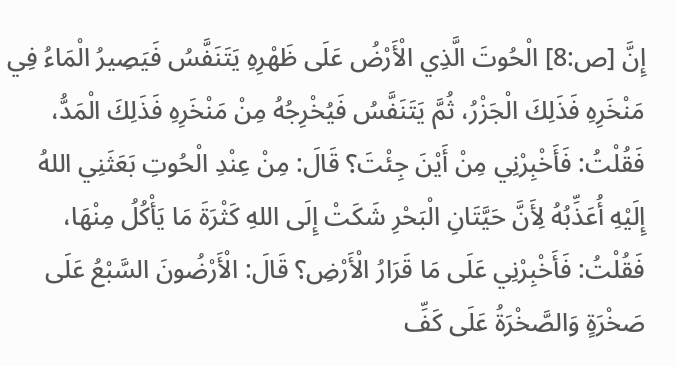إِنَّ [ص:8] الْحُوتَ الَّذِي الْأَرْضُ عَلَى ظَهْرِهِ يَتَنَفَّسُ فَيَصِيرُ الْمَاءُ فِي مَنْخَرِهِ فَذَلِكَ الْجَزْرُ، ثُمَّ يَتَنَفَّسُ فَيُخْرِجُهُ مِنْ مَنْخَرِهِ فَذَلِكَ الْمَدُّ، فَقُلْتُ: فَأَخْبِرْنِي مِنْ أَيْنَ جِئْتَ؟ قَالَ: مِنْ عِنْدِ الْحُوتِ بَعَثَنِي اللهُ إِلَيْهِ أُعَذِّبُهُ لِأَنَّ حَيَّتَانِ الْبَحْرِ شَكَتْ إِلَى اللهِ كَثْرَةَ مَا يَأْكُلُ مِنْهَا، فَقُلْتُ: فَأَخْبِرْنِي عَلَى مَا قَرَارُ الْأَرْضِ؟ قَالَ: الْأَرْضُونَ السَّبْعُ عَلَى صَخْرَةٍ وَالصَّخْرَةُ عَلَى كَفِّ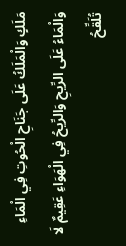مَلَكٍ وَالْمَلَكُ عَلَى جَنَاحِ الْحُوتِ فِي الْمَاءِ وَالْمَاءُ عَلَى الرِّيحِ وَالرِّيحُ فِي الْهَوَاءِ عَقِيمٌ لَا تُلَقِّحُ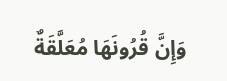وَإِنَّ قُرُونَهَا مُعَلَّقَةٌ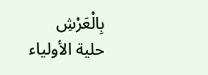بِالْعَرْشِ
حلية الأولياء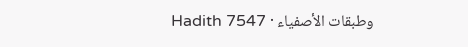وطبقات الأصفياء · Hadith 7547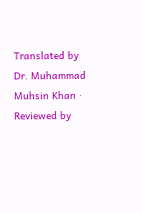Translated by Dr. Muhammad Muhsin Khan · Reviewed by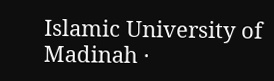Islamic University of Madinah ·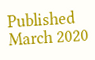Published March 2020